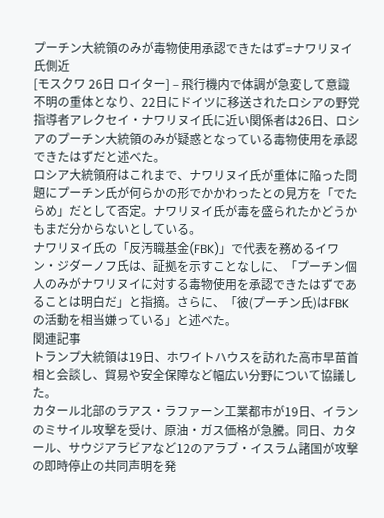プーチン大統領のみが毒物使用承認できたはず=ナワリヌイ氏側近
[モスクワ 26日 ロイター] – 飛行機内で体調が急変して意識不明の重体となり、22日にドイツに移送されたロシアの野党指導者アレクセイ・ナワリヌイ氏に近い関係者は26日、ロシアのプーチン大統領のみが疑惑となっている毒物使用を承認できたはずだと述べた。
ロシア大統領府はこれまで、ナワリヌイ氏が重体に陥った問題にプーチン氏が何らかの形でかかわったとの見方を「でたらめ」だとして否定。ナワリヌイ氏が毒を盛られたかどうかもまだ分からないとしている。
ナワリヌイ氏の「反汚職基金(FBK)」で代表を務めるイワン・ジダーノフ氏は、証拠を示すことなしに、「プーチン個人のみがナワリヌイに対する毒物使用を承認できたはずであることは明白だ」と指摘。さらに、「彼(プーチン氏)はFBKの活動を相当嫌っている」と述べた。
関連記事
トランプ大統領は19日、ホワイトハウスを訪れた高市早苗首相と会談し、貿易や安全保障など幅広い分野について協議した。
カタール北部のラアス・ラファーン工業都市が19日、イランのミサイル攻撃を受け、原油・ガス価格が急騰。同日、カタール、サウジアラビアなど12のアラブ・イスラム諸国が攻撃の即時停止の共同声明を発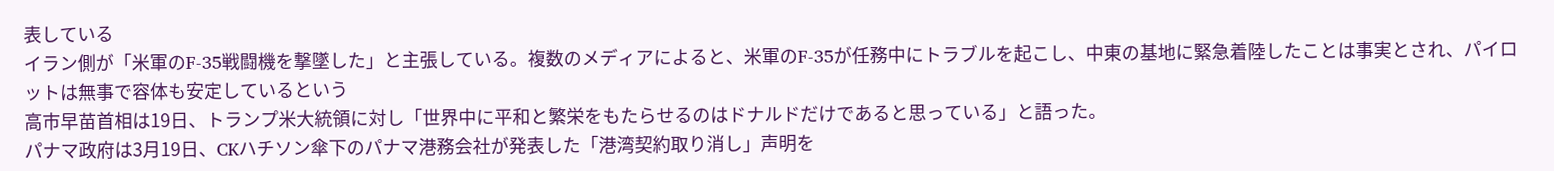表している
イラン側が「米軍のF-35戦闘機を撃墜した」と主張している。複数のメディアによると、米軍のF-35が任務中にトラブルを起こし、中東の基地に緊急着陸したことは事実とされ、パイロットは無事で容体も安定しているという
高市早苗首相は19日、トランプ米大統領に対し「世界中に平和と繁栄をもたらせるのはドナルドだけであると思っている」と語った。
パナマ政府は3月19日、CKハチソン傘下のパナマ港務会社が発表した「港湾契約取り消し」声明を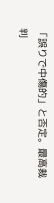「誤りで中傷的」と否定。最高裁判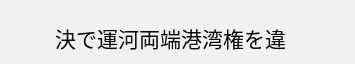決で運河両端港湾権を違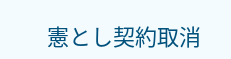憲とし契約取消